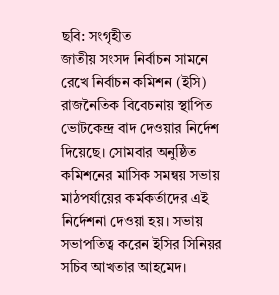ছবি: সংগৃহীত
জাতীয় সংসদ নির্বাচন সামনে রেখে নির্বাচন কমিশন (ইসি) রাজনৈতিক বিবেচনায় স্থাপিত ভোটকেন্দ্র বাদ দেওয়ার নির্দেশ দিয়েছে। সোমবার অনুষ্ঠিত কমিশনের মাসিক সমন্বয় সভায় মাঠপর্যায়ের কর্মকর্তাদের এই নির্দেশনা দেওয়া হয়। সভায় সভাপতিত্ব করেন ইসির সিনিয়র সচিব আখতার আহমেদ।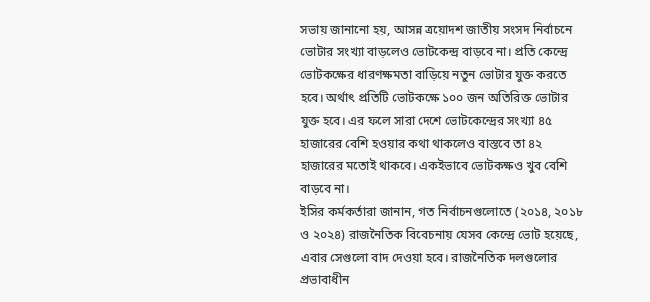সভায় জানানো হয়, আসন্ন ত্রয়োদশ জাতীয় সংসদ নির্বাচনে ভোটার সংখ্যা বাড়লেও ভোটকেন্দ্র বাড়বে না। প্রতি কেন্দ্রে ভোটকক্ষের ধারণক্ষমতা বাড়িয়ে নতুন ভোটার যুক্ত করতে হবে। অর্থাৎ প্রতিটি ভোটকক্ষে ১০০ জন অতিরিক্ত ভোটার যুক্ত হবে। এর ফলে সারা দেশে ভোটকেন্দ্রের সংখ্যা ৪৫ হাজারের বেশি হওয়ার কথা থাকলেও বাস্তবে তা ৪২ হাজারের মতোই থাকবে। একইভাবে ভোটকক্ষও খুব বেশি বাড়বে না।
ইসির কর্মকর্তারা জানান, গত নির্বাচনগুলোতে (২০১৪, ২০১৮ ও ২০২৪) রাজনৈতিক বিবেচনায় যেসব কেন্দ্রে ভোট হয়েছে, এবার সেগুলো বাদ দেওয়া হবে। রাজনৈতিক দলগুলোর প্রভাবাধীন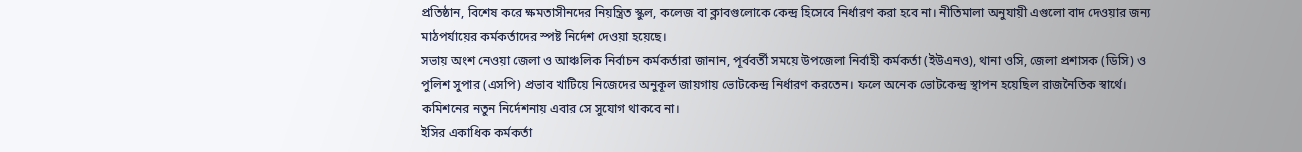প্রতিষ্ঠান, বিশেষ করে ক্ষমতাসীনদের নিয়ন্ত্রিত স্কুল, কলেজ বা ক্লাবগুলোকে কেন্দ্র হিসেবে নির্ধারণ করা হবে না। নীতিমালা অনুযায়ী এগুলো বাদ দেওয়ার জন্য মাঠপর্যায়ের কর্মকর্তাদের স্পষ্ট নির্দেশ দেওয়া হয়েছে।
সভায় অংশ নেওয়া জেলা ও আঞ্চলিক নির্বাচন কর্মকর্তারা জানান, পূর্ববর্তী সময়ে উপজেলা নির্বাহী কর্মকর্তা (ইউএনও), থানা ওসি, জেলা প্রশাসক (ডিসি) ও পুলিশ সুপার (এসপি) প্রভাব খাটিয়ে নিজেদের অনুকূল জায়গায় ভোটকেন্দ্র নির্ধারণ করতেন। ফলে অনেক ভোটকেন্দ্র স্থাপন হয়েছিল রাজনৈতিক স্বার্থে। কমিশনের নতুন নির্দেশনায় এবার সে সুযোগ থাকবে না।
ইসির একাধিক কর্মকর্তা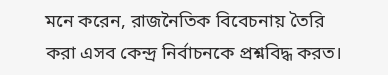মনে করেন, রাজনৈতিক বিবেচনায় তৈরি করা এসব কেন্দ্র নির্বাচনকে প্রশ্নবিদ্ধ করত।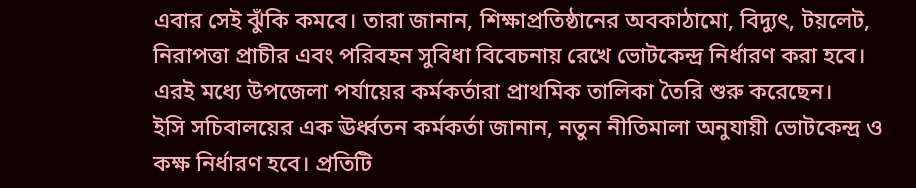এবার সেই ঝুঁকি কমবে। তারা জানান, শিক্ষাপ্রতিষ্ঠানের অবকাঠামো, বিদ্যুৎ, টয়লেট, নিরাপত্তা প্রাচীর এবং পরিবহন সুবিধা বিবেচনায় রেখে ভোটকেন্দ্র নির্ধারণ করা হবে। এরই মধ্যে উপজেলা পর্যায়ের কর্মকর্তারা প্রাথমিক তালিকা তৈরি শুরু করেছেন।
ইসি সচিবালয়ের এক ঊর্ধ্বতন কর্মকর্তা জানান, নতুন নীতিমালা অনুযায়ী ভোটকেন্দ্র ও কক্ষ নির্ধারণ হবে। প্রতিটি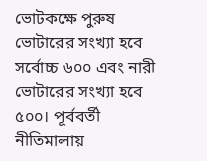ভোটকক্ষে পুরুষ ভোটারের সংখ্যা হবে সর্বোচ্চ ৬০০ এবং নারী ভোটারের সংখ্যা হবে ৫০০। পূর্ববর্তী নীতিমালায়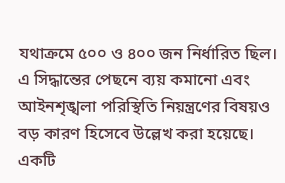যথাক্রমে ৫০০ ও ৪০০ জন নির্ধারিত ছিল।
এ সিদ্ধান্তের পেছনে ব্যয় কমানো এবং আইনশৃঙ্খলা পরিস্থিতি নিয়ন্ত্রণের বিষয়ও বড় কারণ হিসেবে উল্লেখ করা হয়েছে। একটি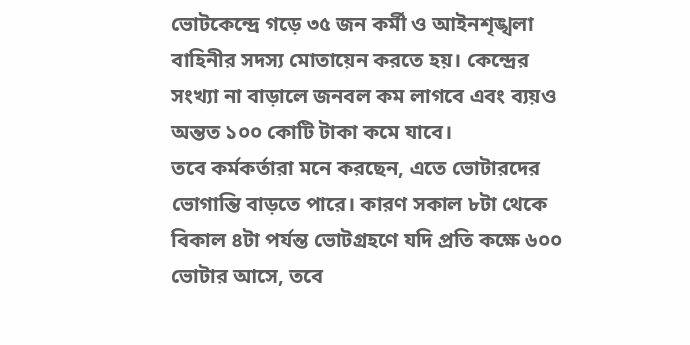ভোটকেন্দ্রে গড়ে ৩৫ জন কর্মী ও আইনশৃঙ্খলা বাহিনীর সদস্য মোতায়েন করতে হয়। কেন্দ্রের সংখ্যা না বাড়ালে জনবল কম লাগবে এবং ব্যয়ও অন্তত ১০০ কোটি টাকা কমে যাবে।
তবে কর্মকর্তারা মনে করছেন, এতে ভোটারদের ভোগান্তি বাড়তে পারে। কারণ সকাল ৮টা থেকে বিকাল ৪টা পর্যন্ত ভোটগ্রহণে যদি প্রতি কক্ষে ৬০০ ভোটার আসে, তবে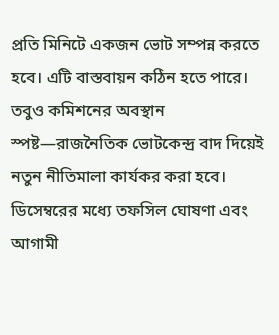প্রতি মিনিটে একজন ভোট সম্পন্ন করতে হবে। এটি বাস্তবায়ন কঠিন হতে পারে।
তবুও কমিশনের অবস্থান স্পষ্ট—রাজনৈতিক ভোটকেন্দ্র বাদ দিয়েই নতুন নীতিমালা কার্যকর করা হবে। ডিসেম্বরের মধ্যে তফসিল ঘোষণা এবং আগামী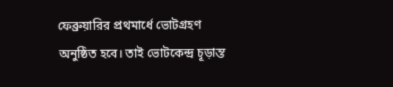ফেব্রুয়ারির প্রথমার্ধে ভোটগ্রহণ অনুষ্ঠিত হবে। তাই ভোটকেন্দ্র চূড়ান্ত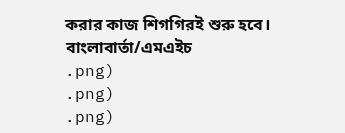করার কাজ শিগগিরই শুরু হবে।
বাংলাবার্তা/এমএইচ
.png)
.png)
.png)